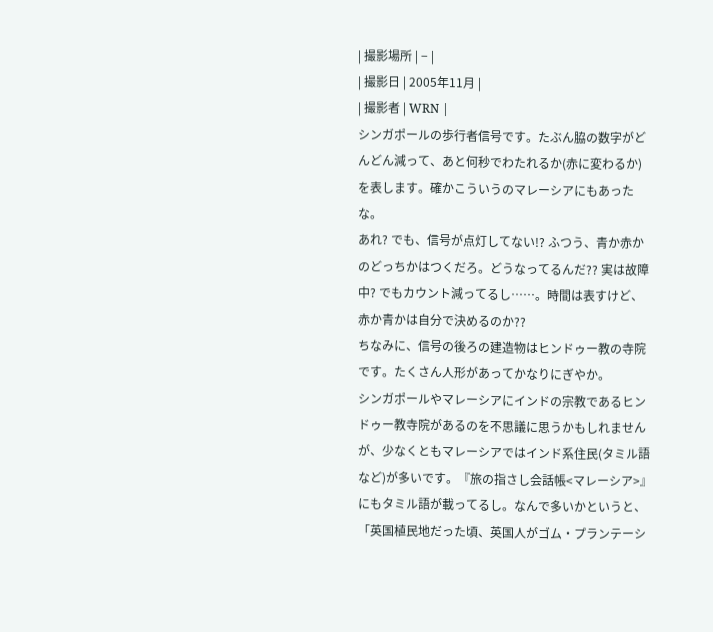| 撮影場所 | − |
| 撮影日 | 2005年11月 |
| 撮影者 | WRN |
シンガポールの歩行者信号です。たぶん脇の数字がどんどん減って、あと何秒でわたれるか(赤に変わるか)を表します。確かこういうのマレーシアにもあったな。
あれ? でも、信号が点灯してない!? ふつう、青か赤かのどっちかはつくだろ。どうなってるんだ?? 実は故障中? でもカウント減ってるし……。時間は表すけど、赤か青かは自分で決めるのか??
ちなみに、信号の後ろの建造物はヒンドゥー教の寺院です。たくさん人形があってかなりにぎやか。
シンガポールやマレーシアにインドの宗教であるヒンドゥー教寺院があるのを不思議に思うかもしれませんが、少なくともマレーシアではインド系住民(タミル語など)が多いです。『旅の指さし会話帳<マレーシア>』にもタミル語が載ってるし。なんで多いかというと、「英国植民地だった頃、英国人がゴム・プランテーシ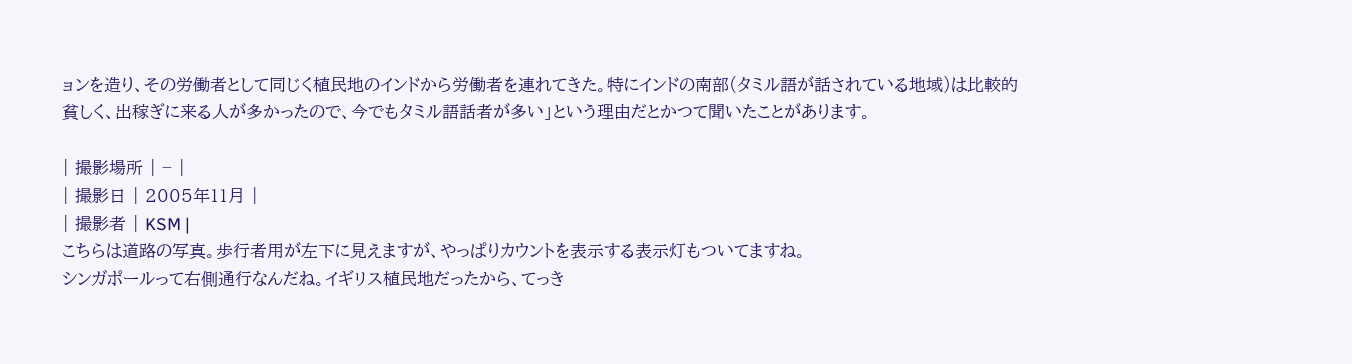ョンを造り、その労働者として同じく植民地のインドから労働者を連れてきた。特にインドの南部(タミル語が話されている地域)は比較的貧しく、出稼ぎに来る人が多かったので、今でもタミル語話者が多い」という理由だとかつて聞いたことがあります。

| 撮影場所 | − |
| 撮影日 | 2005年11月 |
| 撮影者 | KSM |
こちらは道路の写真。歩行者用が左下に見えますが、やっぱりカウントを表示する表示灯もついてますね。
シンガポールって右側通行なんだね。イギリス植民地だったから、てっき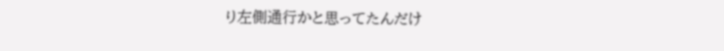り左側通行かと思ってたんだけ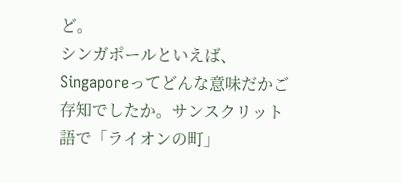ど。
シンガポールといえば、Singaporeってどんな意味だかご存知でしたか。サンスクリット語で「ライオンの町」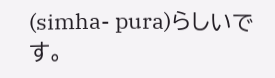(simha- pura)らしいです。